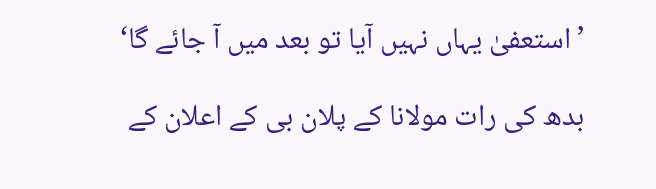’استعفیٰ یہاں نہیں آیا تو بعد میں آ جائے گا‘

بدھ کی رات مولانا کے پلان بی کے اعلان کے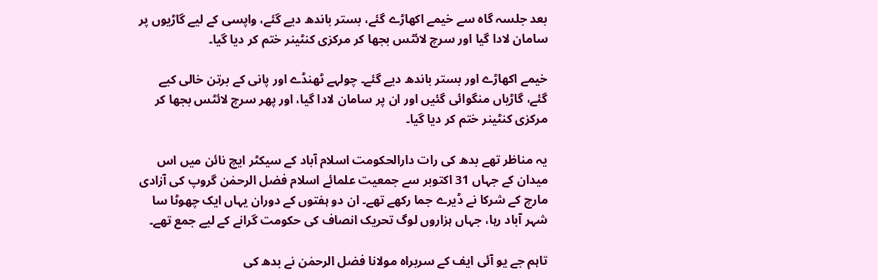بعد جلسہ گاہ سے خیمے اکھاڑے گئے، بستر باندھ دیے گئے، واپسی کے لیے گاڑیوں پر سامان لادا گیا اور سرچ لائٹس بجھا کر مرکزی کنٹینر ختم کر دیا گیا۔

خیمے اکھاڑے اور بستر باندھ دیے گئے۔ چولہے ٹھنڈے اور پانی کے برتن خالی کیے گئے، گاڑیاں منگوائی گئیں اور ان پر سامان لادا گیا، اور پھر سرچ لائٹس بجھا کر مرکزی کنٹینر ختم کر دیا گیا۔

یہ مناظر تھے بدھ کی رات دارالحکومت اسلام آباد کے سیکٹر ایچ نائن میں اس میدان کے جہاں 31 اکتوبر سے جمعیت علمائے اسلام فضل الرحمٰن گروپ کی آزادی مارچ کے شرکا نے ڈیرے جما رکھے تھے۔ ان دو ہفتوں کے دوران یہاں ایک چھوٹا سا شہر آباد رہا، جہاں ہزاروں لوگ تحریک انصاف کی حکومت گرانے کے لیے جمع تھے۔

تاہم جے یو آئی ایف کے سربراہ مولانا فضل الرحمٰن نے بدھ کی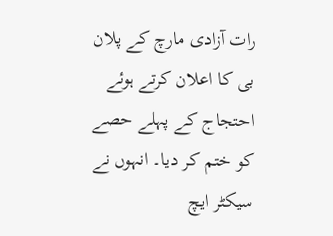رات آزادی مارچ کے پلان بی کا اعلان کرتے ہوئے احتجاج کے پہلے حصے کو ختم کر دیا۔ انہوں نے سیکٹر ایچ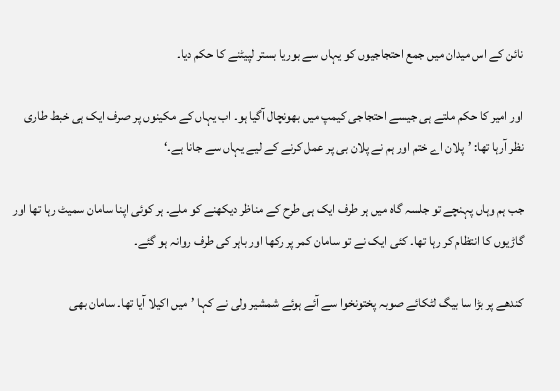نائن کے اس میدان میں جمع احتجاجیوں کو یہاں سے بوریا بستر لپیٹنے کا حکم دیا۔

اور امیر کا حکم ملتے ہی جیسے احتجاجی کیمپ میں بھونچال آگیا ہو۔ اب یہاں کے مکینوں پر صرف ایک ہی خبط طاری نظر آرہا تھا: ’پلان اے ختم اور ہم نے پلان بی پر عمل کرنے کے لیے یہاں سے جانا ہے۔‘

جب ہم وہاں پہنچے تو جلسہ گاہ میں ہر طرف ایک ہی طرح کے مناظر دیکھنے کو ملے۔ ہر کوئی اپنا سامان سمیٹ رہا تھا اور گاڑیوں کا انتظام کر رہا تھا۔ کئی ایک نے تو سامان کمر پر رکھا اور باہر کی طرف روانہ ہو گئے۔

کندھے پر بڑا سا بیگ لٹکائے صوبہ پختونخوا سے آئے ہوئے شمشیر ولی نے کہا ’میں اکیلا آیا تھا۔ سامان بھی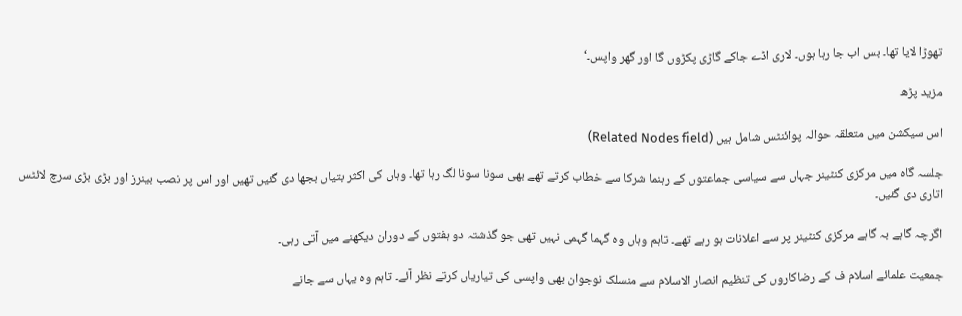تھوڑا لایا تھا۔ بس اب جا رہا ہوں۔ لاری اڈے جاکے گاڑی پکڑوں گا اور گھر واپس۔‘

مزید پڑھ

اس سیکشن میں متعلقہ حوالہ پوائنٹس شامل ہیں (Related Nodes field)

جلسہ گاہ میں مرکزی کنٹینر جہاں سے سیاسی جماعتوں کے رہنما شرکا سے خطاب کرتے تھے بھی سونا سونا لگ رہا تھا۔ وہاں کی اکثر بتیاں بجھا دی گئیں تھیں اور اس پر نصب بینرز اور بڑی بڑی سرچ لائٹس اتاری دی گئیں۔

اگرچہ گاہے بہ گاہے مرکزی کنٹینر پر سے اعلانات ہو رہے تھے۔ تاہم وہاں وہ گہما گہمی نہیں تھی جو گذشتہ دو ہفتوں کے دوران دیکھنے میں آتی رہی۔

جمعیت علمائے اسلام ف کے رضاکاروں کی تنظیم انصار الاسلام سے منسلک نوجوان بھی واپسی کی تیاریاں کرتے نظر آئے۔ تاہم وہ یہاں سے جانے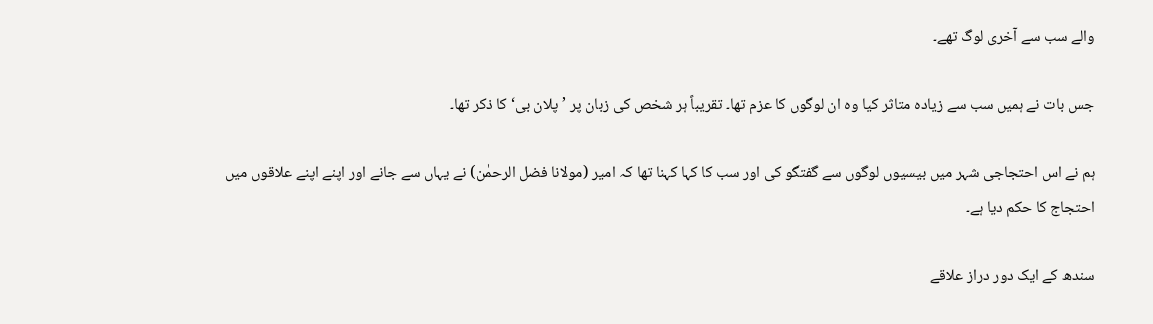والے سب سے آخری لوگ تھے۔

جس بات نے ہمیں سب سے زیادہ متاثر کیا وہ ان لوگوں کا عزم تھا۔ تقریباً ہر شخص کی زبان پر ’پلان بی‘ کا ذکر تھا۔

ہم نے اس احتجاجی شہر میں بیسیوں لوگوں سے گفتگو کی اور سب کا کہا کہنا تھا کہ امیر (مولانا فضل الرحمٰن) نے یہاں سے جانے اور اپنے اپنے علاقوں میں احتجاج کا حکم دیا ہے۔

سندھ کے ایک دور دراز علاقے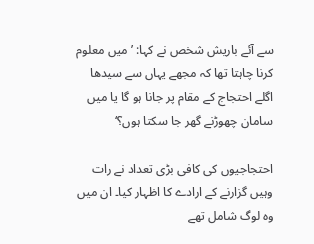سے آئے باریش شخص نے کہا: ’میں معلوم کرنا چاہتا تھا کہ مجھے یہاں سے سیدھا اگلے احتجاج کے مقام پر جانا ہو گا یا میں سامان چھوڑنے گھر جا سکتا ہوں؟‘

احتجاجیوں کی کافی بڑی تعداد نے رات وہیں گزارنے کے ارادے کا اظہار کیا۔ ان میں وہ لوگ شامل تھے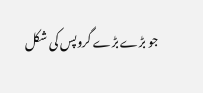جو بڑے بڑے گروپس کی شکل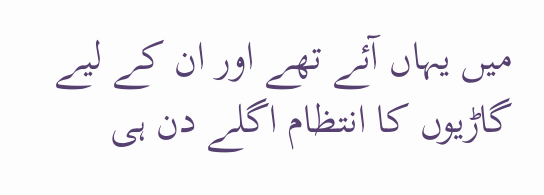میں یہاں آئے تھے اور ان کے لیے گاڑیوں کا انتظام اگلے دن ہی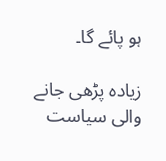ہو پائے گا۔

زیادہ پڑھی جانے والی سیاست